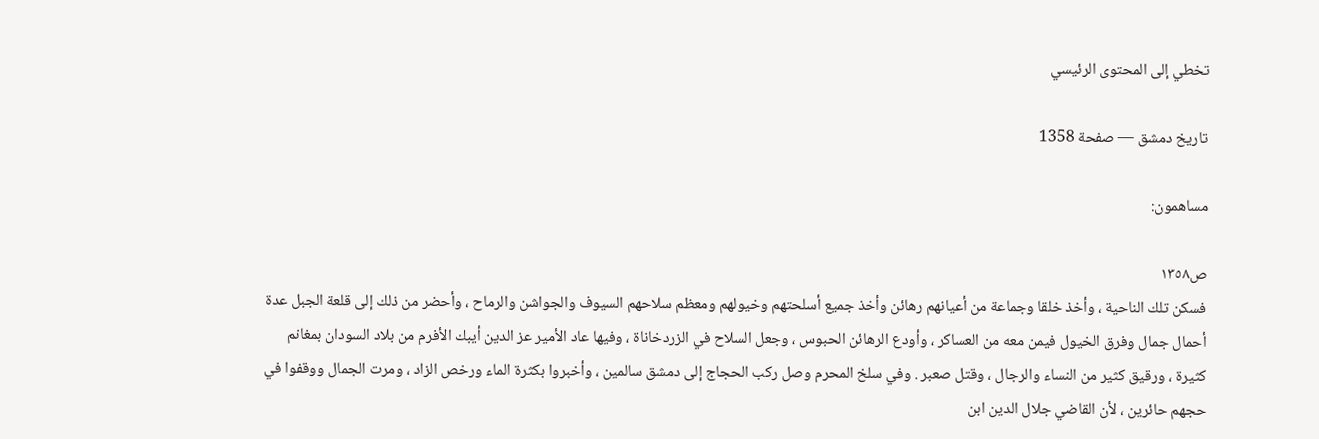تخطي إلى المحتوى الرئيسي

تاريخ دمشق — صفحة 1358

مساهمون:

ص١٣٥٨
فسكن تلك الناحية ، وأخذ خلقا وجماعة من أعيانهم رهائن وأخذ جميع أسلحتهم وخيولهم ومعظم سلاحهم السيوف والجواشن والرماح ، وأحضر من ذلك إلى قلعة الجبل عدة أحمال جمال وفرق الخيول فيمن معه من العساكر ، وأودع الرهائن الحبوس ، وجعل السلاح في الزردخاناة ، وفيها عاد الأمير عز الدين أيبك الأفرم من بلاد السودان بمغانم كثيرة ، ورقيق كثير من النساء والرجال ، وقتل صعبر . وفي سلخ المحرم وصل ركب الحجاج إلى دمشق سالمين ، وأخبروا بكثرة الماء ورخص الزاد ، ومرت الجمال ووقفوا في حجهم حائرين ، لأن القاضي جلال الدين ابن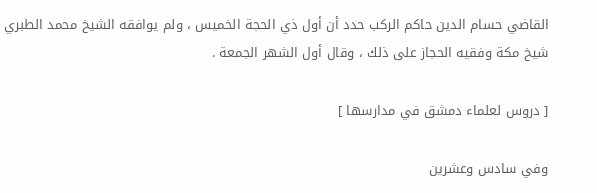القاضي حسام الدين حاكم الركب حدد أن أول ذي الحجة الخميس ، ولم يوافقه الشيخ محمد الطبري شيخ مكة وفقيه الحجاز على ذلك ، وقال أول الشهر الجمعة .

[ دروس لعلماء دمشق في مدارسها ]

وفي سادس وعشرين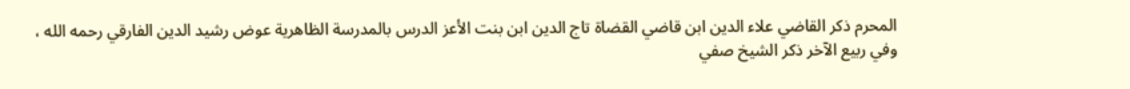المحرم ذكر القاضي علاء الدين ابن قاضي القضاة تاج الدين ابن بنت الأعز الدرس بالمدرسة الظاهرية عوض رشيد الدين الفارقي رحمه الله ، وفي ربيع الآخر ذكر الشيخ صفي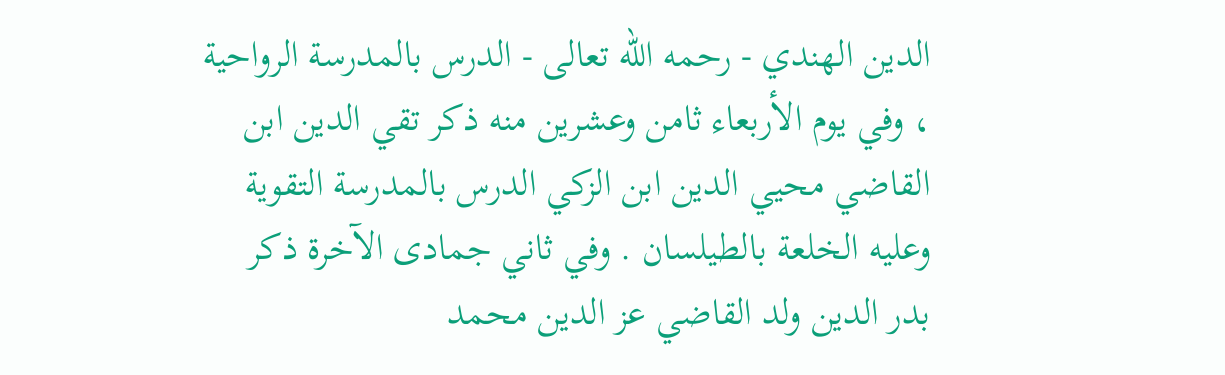الدين الهندي - رحمه الله تعالى - الدرس بالمدرسة الرواحية ، وفي يوم الأربعاء ثامن وعشرين منه ذكر تقي الدين ابن القاضي محيي الدين ابن الزكي الدرس بالمدرسة التقوية وعليه الخلعة بالطيلسان . وفي ثاني جمادى الآخرة ذكر بدر الدين ولد القاضي عز الدين محمد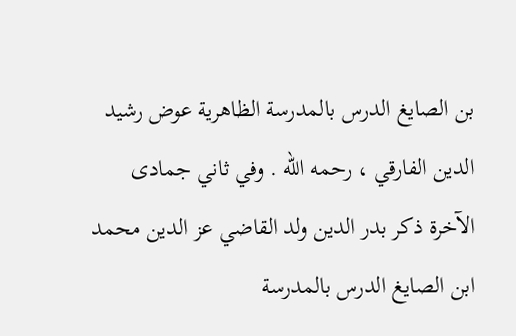بن الصايغ الدرس بالمدرسة الظاهرية عوض رشيد الدين الفارقي ، رحمه الله . وفي ثاني جمادى الآخرة ذكر بدر الدين ولد القاضي عز الدين محمد ابن الصايغ الدرس بالمدرسة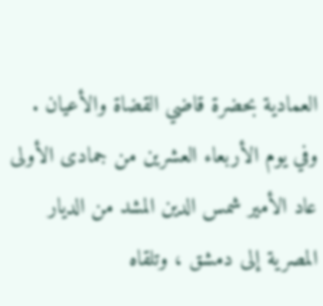العمادية بحضرة قاضي القضاة والأعيان . وفي يوم الأربعاء العشرين من جمادى الأولى عاد الأمير شمس الدين المشد من الديار المصرية إلى دمشق ، وتلقاه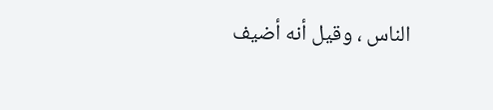الناس ، وقيل أنه أضيف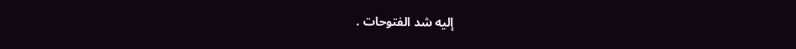إليه شد الفتوحات .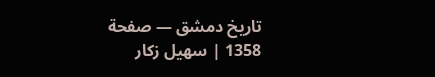تاريخ دمشق — صفحة 1358 | سهيل زكار